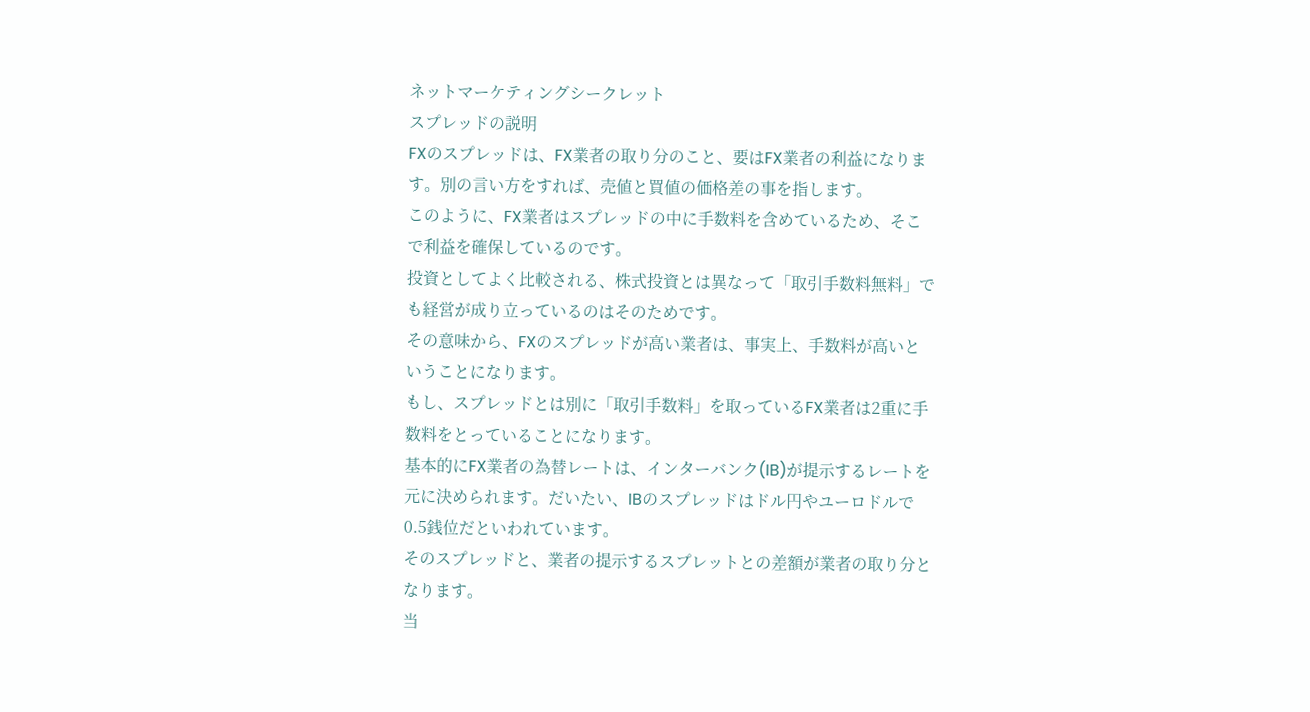ネットマーケティングシークレット
スプレッドの説明
FXのスプレッドは、FX業者の取り分のこと、要はFX業者の利益になります。別の言い方をすれば、売値と買値の価格差の事を指します。
このように、FX業者はスプレッドの中に手数料を含めているため、そこで利益を確保しているのです。
投資としてよく比較される、株式投資とは異なって「取引手数料無料」でも経営が成り立っているのはそのためです。
その意味から、FXのスプレッドが高い業者は、事実上、手数料が高いということになります。
もし、スプレッドとは別に「取引手数料」を取っているFX業者は2重に手数料をとっていることになります。
基本的にFX業者の為替レートは、インターバンク(IB)が提示するレートを元に決められます。だいたい、IBのスプレッドはドル円やユーロドルで0.5銭位だといわれています。
そのスプレッドと、業者の提示するスプレットとの差額が業者の取り分となります。
当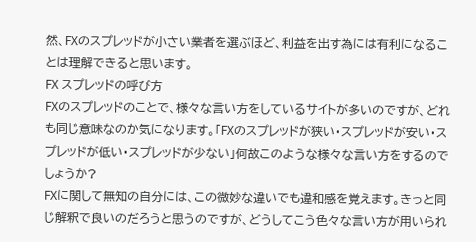然、FXのスプレッドが小さい業者を選ぶほど、利益を出す為には有利になることは理解できると思います。
FX スプレッドの呼び方
FXのスプレッドのことで、様々な言い方をしているサイトが多いのですが、どれも同じ意味なのか気になります。「FXのスプレッドが狭い・スプレッドが安い・スプレッドが低い・スプレッドが少ない」何故このような様々な言い方をするのでしょうか?
FXに関して無知の自分には、この微妙な違いでも違和感を覚えます。きっと同じ解釈で良いのだろうと思うのですが、どうしてこう色々な言い方が用いられ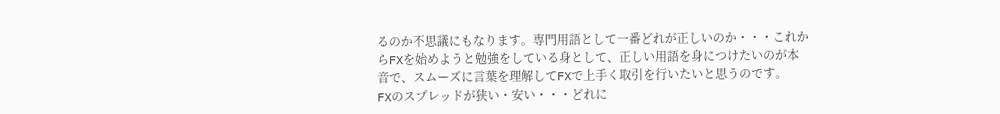るのか不思議にもなります。専門用語として一番どれが正しいのか・・・これからFXを始めようと勉強をしている身として、正しい用語を身につけたいのが本音で、スムーズに言葉を理解してFXで上手く取引を行いたいと思うのです。
FXのスプレッドが狭い・安い・・・どれに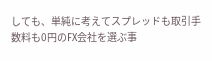しても、単純に考えてスプレッドも取引手数料も0円のFX会社を選ぶ事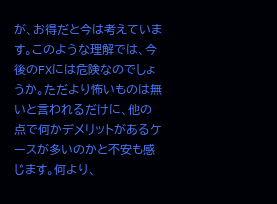が、お得だと今は考えています。このような理解では、今後のFXには危険なのでしょうか。ただより怖いものは無いと言われるだけに、他の点で何かデメリットがあるケースが多いのかと不安も感じます。何より、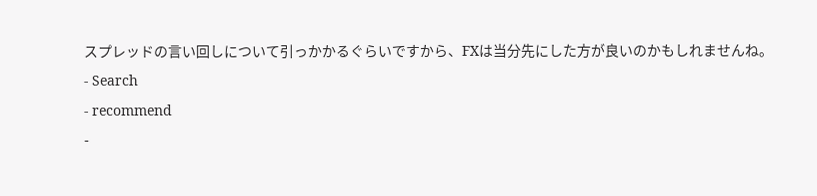スプレッドの言い回しについて引っかかるぐらいですから、FXは当分先にした方が良いのかもしれませんね。
- Search
- recommend
-